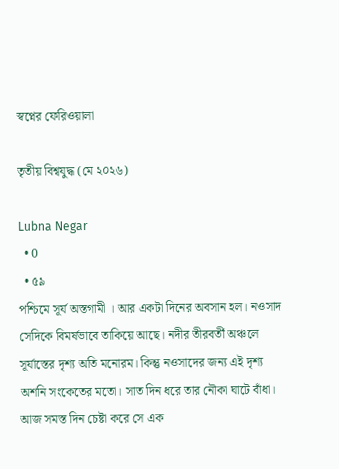স্বপ্নের ফেরিওয়ালা

তৃতীয় বিশ্বযুদ্ধ (মে ২০২৬)

Lubna Negar
  • 0
  • ৫৯
পশ্চিমে সূর্য অস্তগামী । আর একটা দিনের অবসান হল। নওসাদ সেদিকে বিমর্ষভাবে তাকিয়ে আছে। নদীর তীরবর্তী অঞ্চলে সূর্যাস্তের দৃশ্য অতি মনোরম। কিন্তু নওসাদের জন্য এই দৃশ্য অশনি সংকেতের মতো। সাত দিন ধরে তার নৌকা ঘাটে বাঁধা। আজ সমস্ত দিন চেষ্টা করে সে এক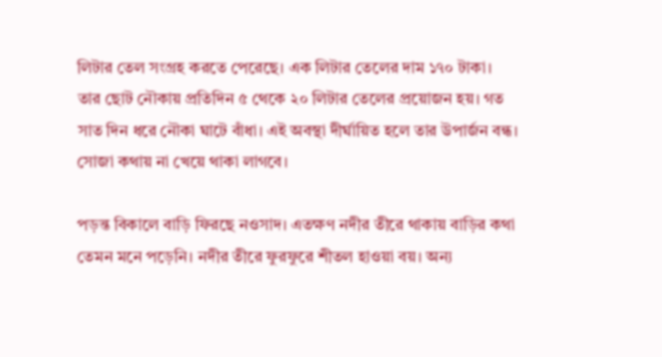লিটার তেল সংগ্রহ করতে পেরেছে। এক লিটার তেলের দাম ১৭০ টাকা। তার ছোট নৌকায় প্রতিদিন ৫ থেকে ২০ লিটার তেলের প্রয়োজন হয়। গত সাত দিন ধরে নৌকা ঘাটে বাঁধা। এই অবস্থা দীর্ঘায়িত হলে তার উপার্জন বন্ধ। সোজা কথায় না খেয়ে থাকা লাগবে।

পড়ন্ত বিকালে বাড়ি ফিরছে নওসাদ। এতক্ষণ নদীর তীরে থাকায় বাড়ির কথা তেমন মনে পড়েনি। নদীর তীরে ফুরফুরে শীতল হাওয়া বয়। অন্য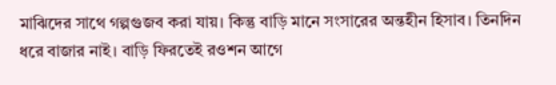মাঝিদের সাথে গল্পগুজব করা যায়। কিন্তু বাড়ি মানে সংসারের অন্তহীন হিসাব। তিনদিন ধরে বাজার নাই। বাড়ি ফিরতেই রওশন আগে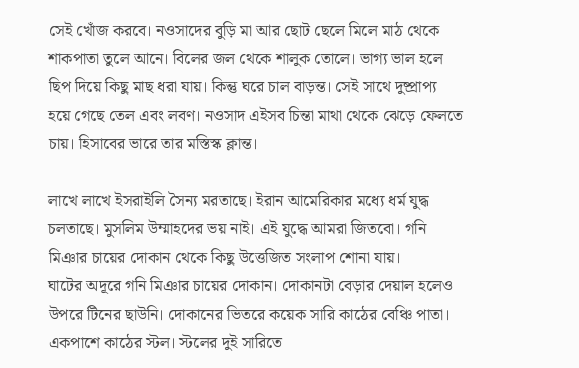সেই খোঁজ করবে। নওসাদের বুড়ি মা আর ছোট ছেলে মিলে মাঠ থেকে শাকপাতা তুলে আনে। বিলের জল থেকে শালুক তোলে। ভাগ্য ভাল হলে ছিপ দিয়ে কিছু মাছ ধরা যায়। কিন্তু ঘরে চাল বাড়ন্ত। সেই সাথে দুষ্প্রাপ্য হয়ে গেছে তেল এবং লবণ। নওসাদ এইসব চিন্তা মাথা থেকে ঝেড়ে ফেলতে চায়। হিসাবের ভারে তার মস্তিস্ক ক্লান্ত।

লাখে লাখে ইসরাইলি সৈন্য মরতাছে। ইরান আমেরিকার মধ্যে ধর্ম যুদ্ধ চলতাছে। মুসলিম উম্মাহদের ভয় নাই। এই যুদ্ধে আমরা জিতবো। গনি মিঞার চায়ের দোকান থেকে কিছু উত্তেজিত সংলাপ শোনা যায়।
ঘাটের অদূরে গনি মিঞার চায়ের দোকান। দোকানটা বেড়ার দেয়াল হলেও উপরে টিনের ছাউনি। দোকানের ভিতরে কয়েক সারি কাঠের বেঞ্চি পাতা। একপাশে কাঠের স্টল। স্টলের দুই সারিতে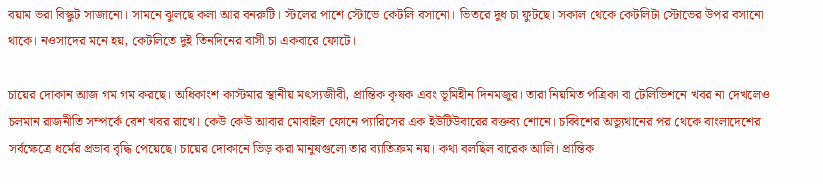বয়াম ভরা বিস্কুট সাজানো। সামনে ঝুলছে কলা আর বনরুটি। স্টলের পাশে স্টোভে কেটলি বসানো। ভিতরে দুধ চা ফুটছে। সকাল থেকে কেটলিটা স্টোভের উপর বসানো থাকে। নওসাদের মনে হয়, কেটলিতে দুই তিনদিনের বাসী চা একবারে ফোটে।

চায়ের দোকান আজ গম গম করছে। অধিকাংশ কাস্টমার স্থানীয় মৎস্যজীবী, প্রান্তিক কৃষক এবং ভূমিহীন দিনমজুর। তারা নিয়মিত পত্রিকা বা টেলিভিশনে খবর না দেখলেও চলমান রাজনীতি সম্পর্কে বেশ খবর রাখে। কেউ কেউ আবার মোবাইল ফোনে প্যারিসের এক ইউটিউবারের বক্তব্য শোনে। চব্বিশের অভ্যুথানের পর থেকে বাংলাদেশের সর্বক্ষেত্রে ধর্মের প্রভাব বৃদ্ধি পেয়েছে। চায়ের দোকানে ভিড় করা মানুষগুলো তার ব্যাতিক্রম নয়। কথা বলছিল বারেক আলি। প্রান্তিক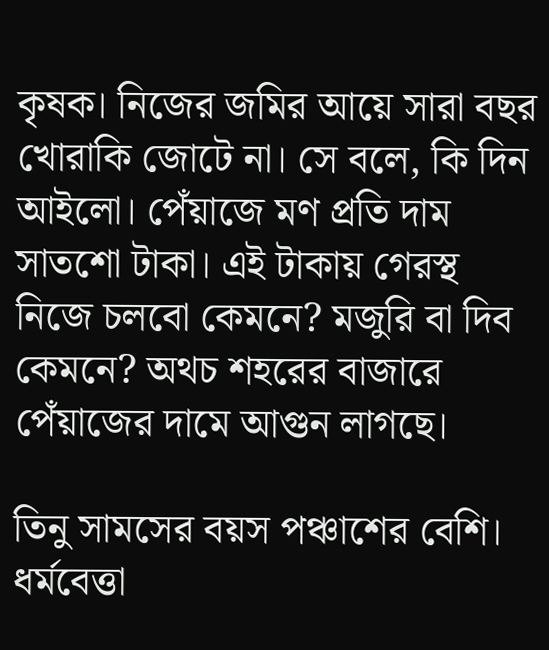কৃষক। নিজের জমির আয়ে সারা বছর খোরাকি জোটে না। সে বলে, কি দিন আইলো। পেঁয়াজে মণ প্রতি দাম সাতশো টাকা। এই টাকায় গেরস্থ নিজে চলবো কেমনে? মজুরি বা দিব কেমনে? অথচ শহরের বাজারে পেঁয়াজের দামে আগুন লাগছে।

তিনু সামসের বয়স পঞ্চাশের বেশি। ধর্মবেত্তা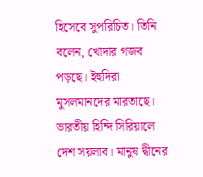হিসেবে সুপরিচিত। তিনি বলেন, খোদার গজব পড়ছে। ইহুদিরা মুসলমানদের মারতাছে। ভারতীয় হিন্দি সিরিয়ালে দেশ সয়লাব। মানুষ দ্বীনের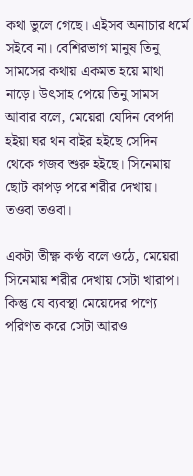কথা ভুলে গেছে। এইসব অনাচার ধর্মে সইবে না। বেশিরভাগ মানুষ তিনু সামসের কথায় একমত হয়ে মাথা নাড়ে। উৎসাহ পেয়ে তিনু সামস আবার বলে, মেয়েরা যেদিন বেপর্দা হইয়া ঘর থন বাইর হইছে সেদিন থেকে গজব শুরু হইছে। সিনেমায় ছোট কাপড় পরে শরীর দেখায়। তওবা তওবা।

একটা তীক্ষ্ণ কণ্ঠ বলে ওঠে, মেয়েরা সিনেমায় শরীর দেখায় সেটা খারাপ। কিন্তু যে ব্যবস্থা মেয়েদের পণ্যে পরিণত করে সেটা আরও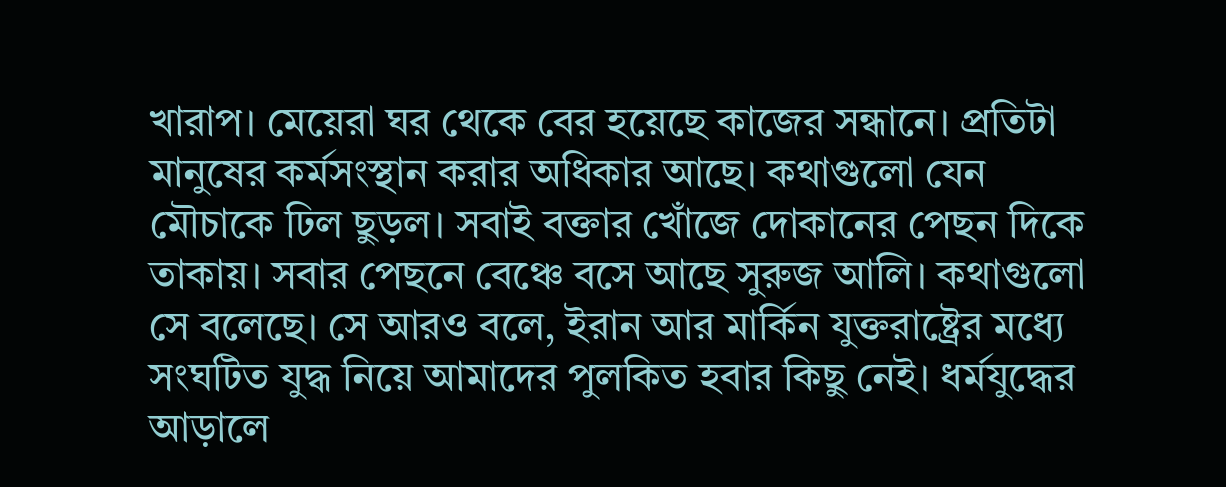খারাপ। মেয়েরা ঘর থেকে বের হয়েছে কাজের সন্ধানে। প্রতিটা মানুষের কর্মসংস্থান করার অধিকার আছে। কথাগুলো যেন মৌচাকে ঢিল ছুড়ল। সবাই বক্তার খোঁজে দোকানের পেছন দিকে তাকায়। সবার পেছনে বেঞ্চে বসে আছে সুরুজ আলি। কথাগুলো সে বলেছে। সে আরও বলে, ইরান আর মার্কিন যুক্তরাষ্ট্রের মধ্যে সংঘটিত যুদ্ধ নিয়ে আমাদের পুলকিত হবার কিছু নেই। ধর্মযুদ্ধের আড়ালে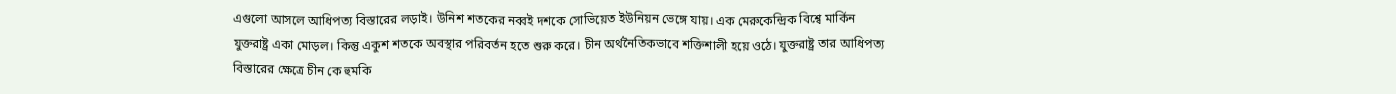এগুলো আসলে আধিপত্য বিস্তারের লড়াই। উনিশ শতকের নব্বই দশকে সোভিয়েত ইউনিয়ন ভেঙ্গে যায়। এক মেরুকেন্দ্রিক বিশ্বে মার্কিন যুক্তরাষ্ট্র একা মোড়ল। কিন্তু একুশ শতকে অবস্থার পরিবর্তন হতে শুরু করে। চীন অর্থনৈতিকভাবে শক্তিশালী হয়ে ওঠে। যুক্তরাষ্ট্র তার আধিপত্য বিস্তারের ক্ষেত্রে চীন কে হুমকি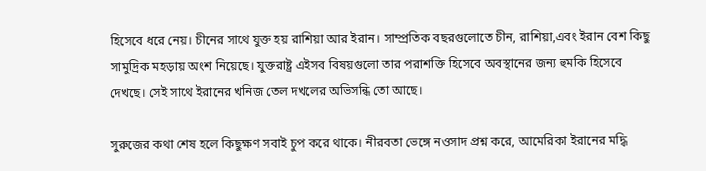হিসেবে ধরে নেয়। চীনের সাথে যুক্ত হয় রাশিয়া আর ইরান। সাম্প্রতিক বছরগুলোতে চীন, রাশিয়া,এবং ইরান বেশ কিছু সামুদ্রিক মহড়ায় অংশ নিয়েছে। যুক্তরাষ্ট্র এইসব বিষয়গুলো তার পরাশক্তি হিসেবে অবস্থানের জন্য হুমকি হিসেবে দেখছে। সেই সাথে ইরানের খনিজ তেল দখলের অভিসন্ধি তো আছে।

সুরুজের কথা শেষ হলে কিছুক্ষণ সবাই চুপ করে থাকে। নীরবতা ভেঙ্গে নওসাদ প্রশ্ন করে, আমেরিকা ইরানের মদ্ধি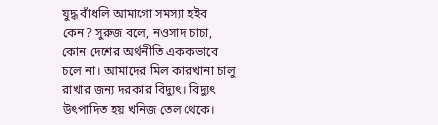যুদ্ধ বাঁধলি আমাগো সমস্যা হইব কেন? সুরুজ বলে, নওসাদ চাচা, কোন দেশের অর্থনীতি এককভাবে চলে না। আমাদের মিল কারখানা চালু রাখার জন্য দরকার বিদ্যুৎ। বিদ্যুৎ উৎপাদিত হয় খনিজ তেল থেকে।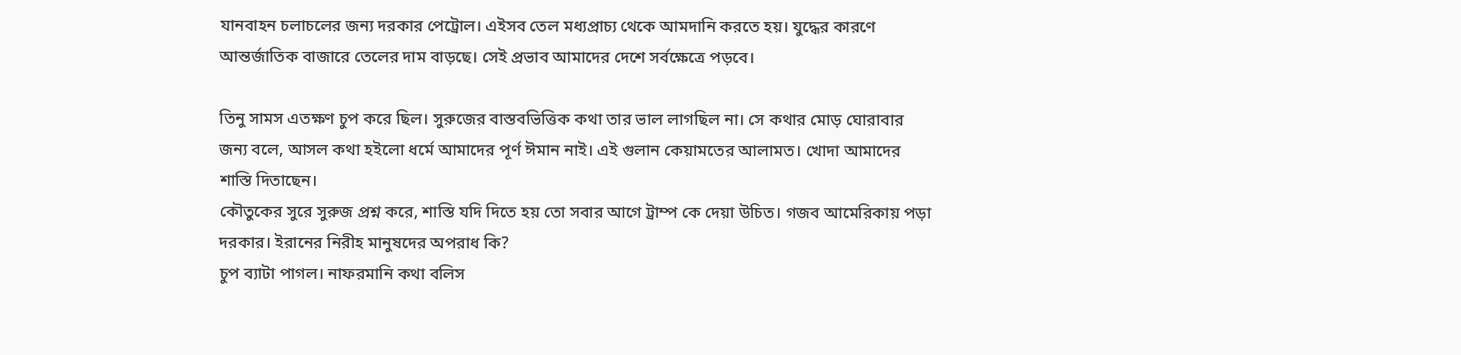যানবাহন চলাচলের জন্য দরকার পেট্রোল। এইসব তেল মধ্যপ্রাচ্য থেকে আমদানি করতে হয়। যুদ্ধের কারণে আন্তর্জাতিক বাজারে তেলের দাম বাড়ছে। সেই প্রভাব আমাদের দেশে সর্বক্ষেত্রে পড়বে।

তিনু সামস এতক্ষণ চুপ করে ছিল। সুরুজের বাস্তবভিত্তিক কথা তার ভাল লাগছিল না। সে কথার মোড় ঘোরাবার জন্য বলে, আসল কথা হইলো ধর্মে আমাদের পূর্ণ ঈমান নাই। এই গুলান কেয়ামতের আলামত। খোদা আমাদের শাস্তি দিতাছেন।
কৌতুকের সুরে সুরুজ প্রশ্ন করে, শাস্তি যদি দিতে হয় তো সবার আগে ট্রাম্প কে দেয়া উচিত। গজব আমেরিকায় পড়া দরকার। ইরানের নিরীহ মানুষদের অপরাধ কি?
চুপ ব্যাটা পাগল। নাফরমানি কথা বলিস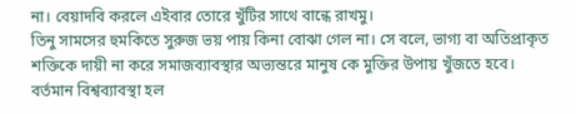না। বেয়াদবি করলে এইবার তোরে খুঁটির সাথে বান্ধে রাখমু।
তিনু সামসের হুমকিতে সুরুজ ভয় পায় কিনা বোঝা গেল না। সে বলে, ভাগ্য বা অতিপ্রাকৃত শক্তিকে দায়ী না করে সমাজব্যাবস্থার অভ্যন্তরে মানুষ কে মুক্তির উপায় খুঁজতে হবে। বর্তমান বিশ্বব্যাবস্থা হল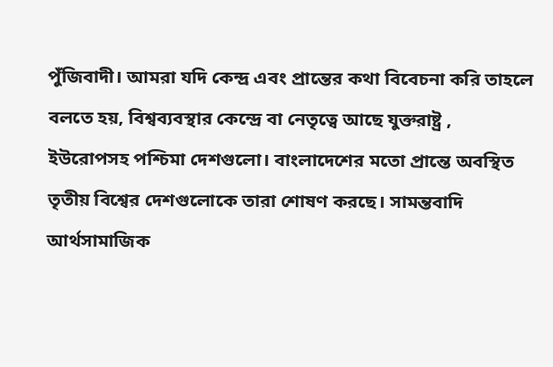পুঁজিবাদী। আমরা যদি কেন্দ্র এবং প্রান্তের কথা বিবেচনা করি তাহলে বলতে হয়, বিশ্বব্যবস্থার কেন্দ্রে বা নেতৃত্বে আছে যুক্তরাষ্ট্র , ইউরোপসহ পশ্চিমা দেশগুলো। বাংলাদেশের মতো প্রান্তে অবস্থিত তৃতীয় বিশ্বের দেশগুলোকে তারা শোষণ করছে। সামন্তবাদি আর্থসামাজিক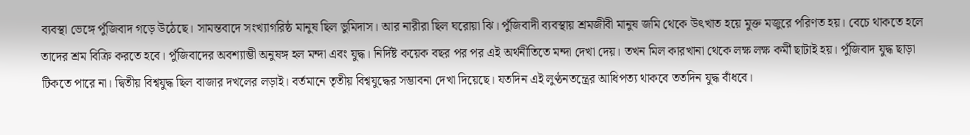ব্যবস্থা ভেঙ্গে পুঁজিবাদ গড়ে উঠেছে। সামন্তবাদে সংখ্যাগরিষ্ঠ মানুষ ছিল ভুমিদাস। আর নারীরা ছিল ঘরোয়া ঝি। পুঁজিবাদী ব্যবস্থায় শ্রমজীবী মানুষ জমি থেকে উৎখাত হয়ে মুক্ত মজুরে পরিণত হয়। বেচে থাকতে হলে তাদের শ্রম বিক্রি করতে হবে। পুঁজিবাদের অবশ্যাম্ভী অনুষঙ্গ হল মন্দা এবং যুদ্ধ। নির্দিষ্ট কয়েক বছর পর পর এই অর্থনীতিতে মন্দা দেখা দেয়। তখন মিল কারখানা থেকে লক্ষ লক্ষ কর্মী ছাটাই হয়। পুঁজিবাদ যুদ্ধ ছাড়া টিকতে পারে না। দ্বিতীয় বিশ্বযুদ্ধ ছিল বাজার দখলের লড়াই। বর্তমানে তৃতীয় বিশ্বযুদ্ধের সম্ভাবনা দেখা দিয়েছে। যতদিন এই লুণ্ঠনতন্ত্রের আধিপত্য থাকবে ততদিন যুদ্ধ বাঁধবে।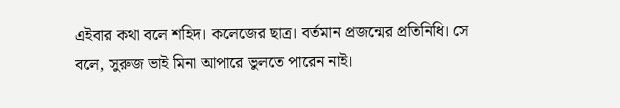এইবার কথা বলে শহিদ। কলেজের ছাত্র। বর্তমান প্রজন্মের প্রতিনিধি। সে বলে, সুরুজ ভাই মিনা আপারে ভুলতে পারেন নাই।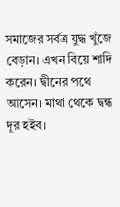সমাজের সর্বত্র যুদ্ধ খুঁজে বেড়ান। এখন বিয়ে শাদি করেন। দ্বীনের পথে আসেন। মাথা থেকে দ্বন্ধ দূর হইব।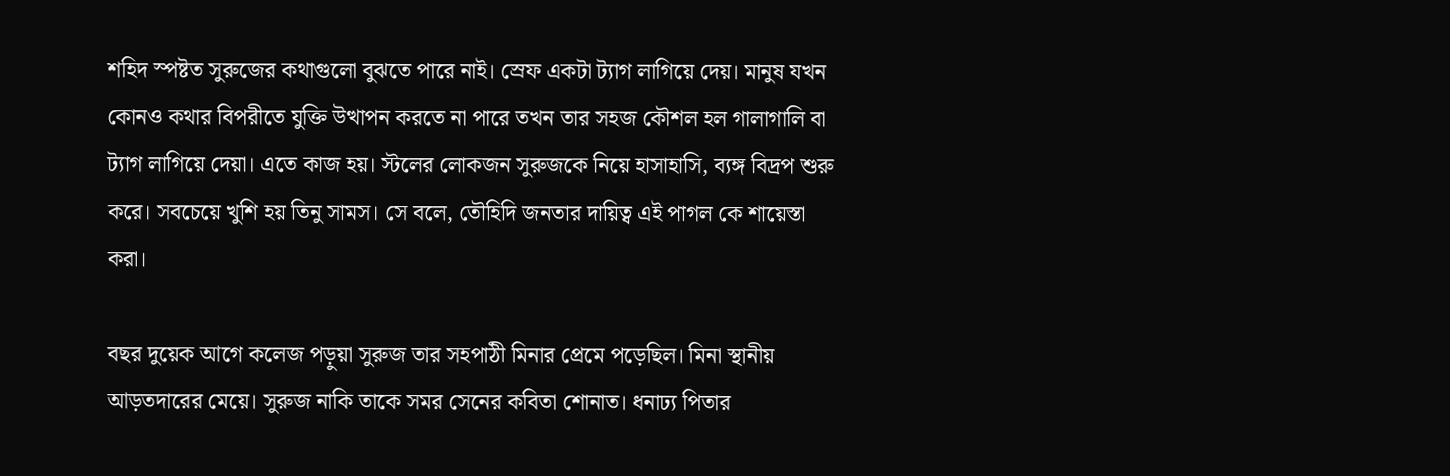শহিদ স্পষ্টত সুরুজের কথাগুলো বুঝতে পারে নাই। স্রেফ একটা ট্যাগ লাগিয়ে দেয়। মানুষ যখন কোনও কথার বিপরীতে যুক্তি উত্থাপন করতে না পারে তখন তার সহজ কৌশল হল গালাগালি বা ট্যাগ লাগিয়ে দেয়া। এতে কাজ হয়। স্টলের লোকজন সুরুজকে নিয়ে হাসাহাসি, ব্যঙ্গ বিদ্রপ শুরু করে। সবচেয়ে খুশি হয় তিনু সামস। সে বলে, তৌহিদি জনতার দায়িত্ব এই পাগল কে শায়েস্তা করা।

বছর দুয়েক আগে কলেজ পড়ুয়া সুরুজ তার সহপাঠী মিনার প্রেমে পড়েছিল। মিনা স্থানীয় আড়তদারের মেয়ে। সুরুজ নাকি তাকে সমর সেনের কবিতা শোনাত। ধনাঢ্য পিতার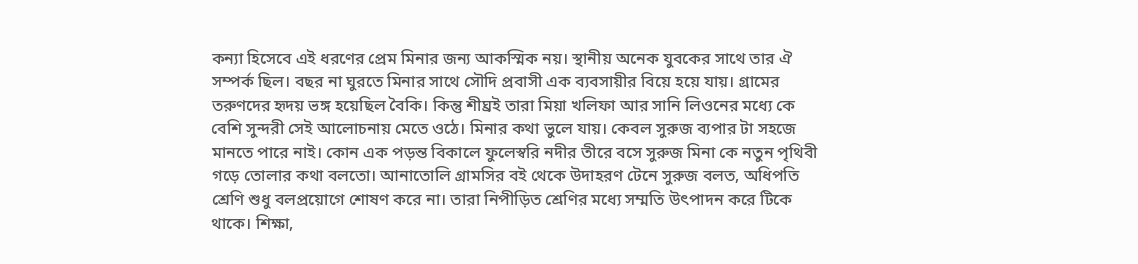কন্যা হিসেবে এই ধরণের প্রেম মিনার জন্য আকস্মিক নয়। স্থানীয় অনেক যুবকের সাথে তার ঐ সম্পর্ক ছিল। বছর না ঘুরতে মিনার সাথে সৌদি প্রবাসী এক ব্যবসায়ীর বিয়ে হয়ে যায়। গ্রামের তরুণদের হৃদয় ভঙ্গ হয়েছিল বৈকি। কিন্তু শীঘ্রই তারা মিয়া খলিফা আর সানি লিওনের মধ্যে কে বেশি সুন্দরী সেই আলোচনায় মেতে ওঠে। মিনার কথা ভুলে যায়। কেবল সুরুজ ব্যপার টা সহজে মানতে পারে নাই। কোন এক পড়ন্ত বিকালে ফুলেস্বরি নদীর তীরে বসে সুরুজ মিনা কে নতুন পৃথিবী গড়ে তোলার কথা বলতো। আনাতোলি গ্রামসির বই থেকে উদাহরণ টেনে সুরুজ বলত, অধিপতি শ্রেণি শুধু বলপ্রয়োগে শোষণ করে না। তারা নিপীড়িত শ্রেণির মধ্যে সম্মতি উৎপাদন করে টিকে থাকে। শিক্ষা,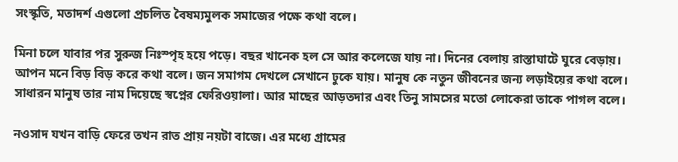সংস্কৃতি, মতাদর্শ এগুলো প্রচলিত বৈষম্যমুলক সমাজের পক্ষে কথা বলে।

মিনা চলে যাবার পর সুরুজ নিঃস্পৃহ হয়ে পড়ে। বছর খানেক হল সে আর কলেজে যায় না। দিনের বেলায় রাস্তাঘাটে ঘুরে বেড়ায়। আপন মনে বিড় বিড় করে কথা বলে। জন সমাগম দেখলে সেখানে ঢুকে যায়। মানুষ কে নতুন জীবনের জন্য লড়াইয়ের কথা বলে। সাধারন মানুষ তার নাম দিয়েছে স্বপ্নের ফেরিওয়ালা। আর মাছের আড়তদার এবং তিনু সামসের মতো লোকেরা তাকে পাগল বলে।

নওসাদ যখন বাড়ি ফেরে তখন রাত প্রায় নয়টা বাজে। এর মধ্যে গ্রামের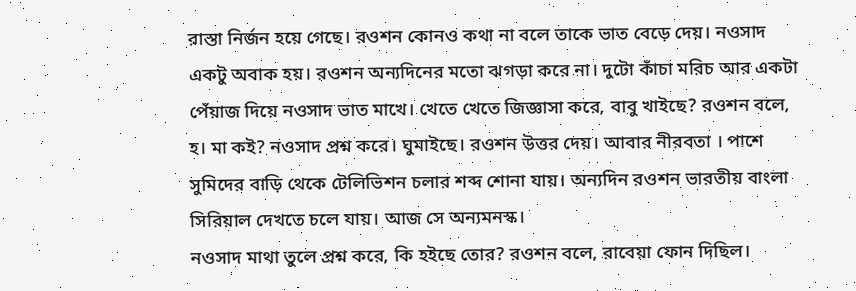রাস্তা নির্জন হয়ে গেছে। রওশন কোনও কথা না বলে তাকে ভাত বেড়ে দেয়। নওসাদ একটু অবাক হয়। রওশন অন্যদিনের মতো ঝগড়া করে না। দুটো কাঁচা মরিচ আর একটা পেঁয়াজ দিয়ে নওসাদ ভাত মাখে। খেতে খেতে জিজ্ঞাসা করে, বাবু খাইছে? রওশন বলে, হ। মা কই? নওসাদ প্রশ্ন করে। ঘুমাইছে। রওশন উত্তর দেয়। আবার নীরবতা । পাশে সুমিদের বাড়ি থেকে টেলিভিশন চলার শব্দ শোনা যায়। অন্যদিন রওশন ভারতীয় বাংলা সিরিয়াল দেখতে চলে যায়। আজ সে অন্যমনস্ক।
নওসাদ মাথা তুলে প্রশ্ন করে, কি হইছে তোর? রওশন বলে, রাবেয়া ফোন দিছিল।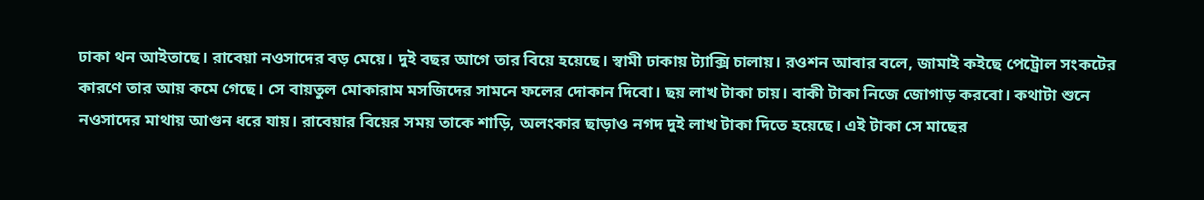ঢাকা থন আইতাছে। রাবেয়া নওসাদের বড় মেয়ে। দুই বছর আগে তার বিয়ে হয়েছে। স্বামী ঢাকায় ট্যাক্সি চালায়। রওশন আবার বলে, জামাই কইছে পেট্রোল সংকটের কারণে তার আয় কমে গেছে। সে বায়তুল মোকারাম মসজিদের সামনে ফলের দোকান দিবো। ছয় লাখ টাকা চায়। বাকী টাকা নিজে জোগাড় করবো। কথাটা শুনে নওসাদের মাথায় আগুন ধরে যায়। রাবেয়ার বিয়ের সময় তাকে শাড়ি, অলংকার ছাড়াও নগদ দুই লাখ টাকা দিতে হয়েছে। এই টাকা সে মাছের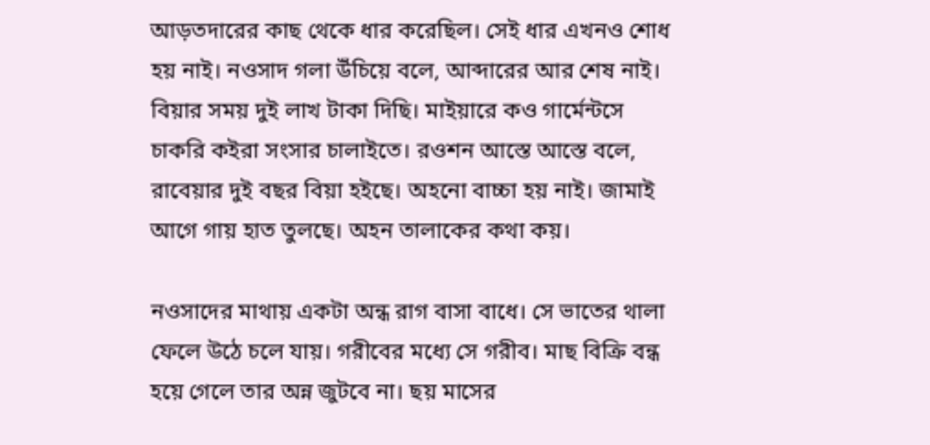আড়তদারের কাছ থেকে ধার করেছিল। সেই ধার এখনও শোধ হয় নাই। নওসাদ গলা উঁচিয়ে বলে, আব্দারের আর শেষ নাই। বিয়ার সময় দুই লাখ টাকা দিছি। মাইয়ারে কও গার্মেন্টসে চাকরি কইরা সংসার চালাইতে। রওশন আস্তে আস্তে বলে, রাবেয়ার দুই বছর বিয়া হইছে। অহনো বাচ্চা হয় নাই। জামাই আগে গায় হাত তুলছে। অহন তালাকের কথা কয়।

নওসাদের মাথায় একটা অন্ধ রাগ বাসা বাধে। সে ভাতের থালা ফেলে উঠে চলে যায়। গরীবের মধ্যে সে গরীব। মাছ বিক্রি বন্ধ হয়ে গেলে তার অন্ন জুটবে না। ছয় মাসের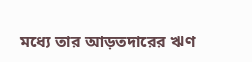মধ্যে তার আড়তদারের ঋণ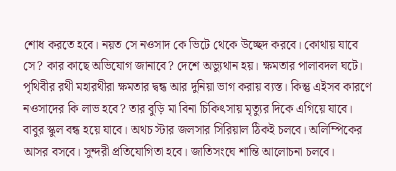শোধ করতে হবে। নয়ত সে নওসাদ কে ভিটে থেকে উচ্ছেদ করবে। কোথায় যাবে সে? কার কাছে অভিযোগ জানাবে? দেশে অভ্যুথান হয়। ক্ষমতার পালাবদল ঘটে। পৃথিবীর রথী মহারথীরা ক্ষমতার দ্বন্ধ আর দুনিয়া ভাগ করায় ব্যস্ত। কিন্তু এইসব কারণে নওসাদের কি লাভ হবে? তার বুড়ি মা বিনা চিকিৎসায় মৃত্যুর দিকে এগিয়ে যাবে। বাবুর স্কুল বন্ধ হয়ে যাবে। অথচ স্টার জলসার সিরিয়াল ঠিকই চলবে। অলিম্পিকের আসর বসবে। সুন্দরী প্রতিযোগিতা হবে। জাতিসংঘে শান্তি আলোচনা চলবে।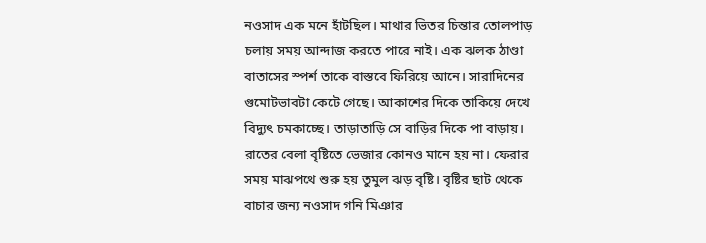নওসাদ এক মনে হাঁটছিল। মাথার ভিতর চিন্তার তোলপাড় চলায় সময় আন্দাজ করতে পারে নাই। এক ঝলক ঠাণ্ডা বাতাসের স্পর্শ তাকে বাস্তবে ফিরিয়ে আনে। সারাদিনের গুমোটভাবটা কেটে গেছে। আকাশের দিকে তাকিয়ে দেখে বিদ্যুৎ চমকাচ্ছে। তাড়াতাড়ি সে বাড়ির দিকে পা বাড়ায়। রাতের বেলা বৃষ্টিতে ভেজার কোনও মানে হয় না। ফেরার সময় মাঝপথে শুরু হয় তুমুল ঝড় বৃষ্টি। বৃষ্টির ছাট থেকে বাচার জন্য নওসাদ গনি মিঞার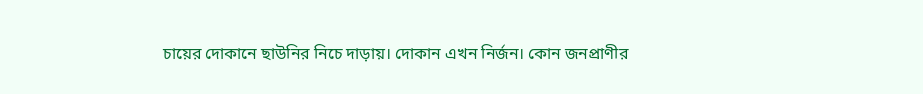চায়ের দোকানে ছাউনির নিচে দাড়ায়। দোকান এখন নির্জন। কোন জনপ্রাণীর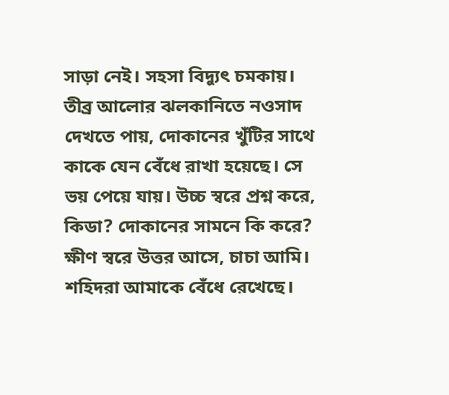সাড়া নেই। সহসা বিদ্যুৎ চমকায়। তীব্র আলোর ঝলকানিতে নওসাদ দেখতে পায়, দোকানের খুঁটির সাথে কাকে যেন বেঁধে রাখা হয়েছে। সে ভয় পেয়ে যায়। উচ্চ স্বরে প্রশ্ন করে, কিডা? দোকানের সামনে কি করে? ক্ষীণ স্বরে উত্তর আসে, চাচা আমি। শহিদরা আমাকে বেঁধে রেখেছে।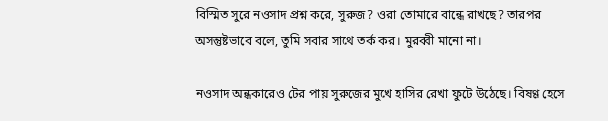বিস্মিত সুরে নওসাদ প্রশ্ন করে, সুরুজ? ওরা তোমারে বান্ধে রাখছে? তারপর অসন্তুষ্টভাবে বলে, তুমি সবার সাথে তর্ক কর। মুরব্বী মানো না।

নওসাদ অন্ধকারেও টের পায় সুরুজের মুখে হাসির রেখা ফুটে উঠেছে। বিষণ্ণ হেসে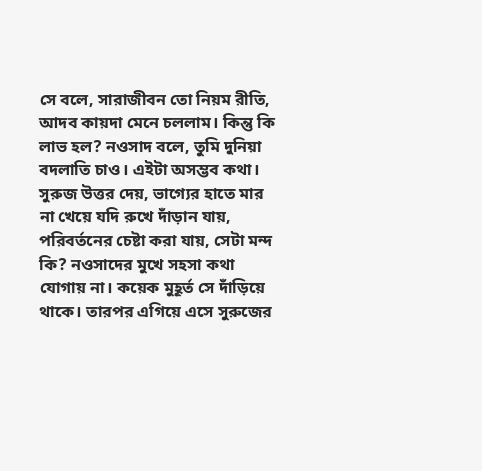সে বলে, সারাজীবন তো নিয়ম রীতি, আদব কায়দা মেনে চললাম। কিন্তু কি লাভ হল? নওসাদ বলে, তুমি দুনিয়া বদলাতি চাও। এইটা অসম্ভব কথা। সুরুজ উত্তর দেয়, ভাগ্যের হাতে মার না খেয়ে যদি রুখে দাঁড়ান যায়, পরিবর্তনের চেষ্টা করা যায়, সেটা মন্দ কি? নওসাদের মুখে সহসা কথা যোগায় না। কয়েক মুহূর্ত সে দাঁড়িয়ে থাকে। তারপর এগিয়ে এসে সুরুজের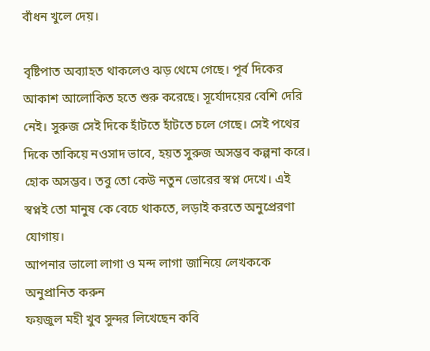বাঁধন খুলে দেয়।

বৃষ্টিপাত অব্যাহত থাকলেও ঝড় থেমে গেছে। পূর্ব দিকের আকাশ আলোকিত হতে শুরু করেছে। সূর্যোদয়ের বেশি দেরি নেই। সুরুজ সেই দিকে হাঁটতে হাঁটতে চলে গেছে। সেই পথের দিকে তাকিয়ে নওসাদ ভাবে, হয়ত সুরুজ অসম্ভব কল্পনা করে। হোক অসম্ভব। তবু তো কেউ নতুন ভোরের স্বপ্ন দেখে। এই স্বপ্নই তো মানুষ কে বেচে থাকতে, লড়াই করতে অনুপ্রেরণা যোগায়।
আপনার ভালো লাগা ও মন্দ লাগা জানিয়ে লেখককে অনুপ্রানিত করুন
ফয়জুল মহী খুব সুন্দর লিখেছেন কবি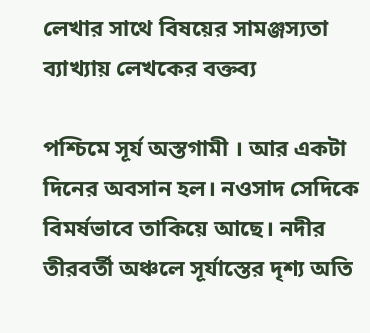লেখার সাথে বিষয়ের সামঞ্জস্যতা ব্যাখ্যায় লেখকের বক্তব্য

পশ্চিমে সূর্য অস্তগামী । আর একটা দিনের অবসান হল। নওসাদ সেদিকে বিমর্ষভাবে তাকিয়ে আছে। নদীর তীরবর্তী অঞ্চলে সূর্যাস্তের দৃশ্য অতি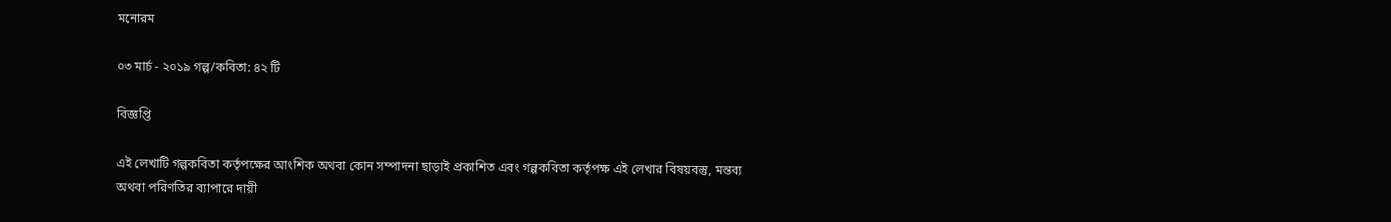মনোরম

০৩ মার্চ - ২০১৯ গল্প/কবিতা: ৪২ টি

বিজ্ঞপ্তি

এই লেখাটি গল্পকবিতা কর্তৃপক্ষের আংশিক অথবা কোন সম্পাদনা ছাড়াই প্রকাশিত এবং গল্পকবিতা কর্তৃপক্ষ এই লেখার বিষয়বস্তু, মন্তব্য অথবা পরিণতির ব্যাপারে দায়ী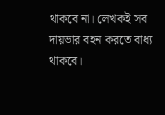থাকবে না। লেখকই সব দায়ভার বহন করতে বাধ্য থাকবে।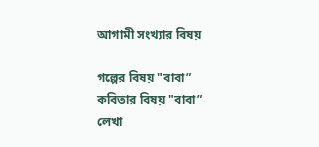আগামী সংখ্যার বিষয়

গল্পের বিষয় "বাবা”
কবিতার বিষয় "বাবা”
লেখা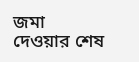জমা দেওয়ার শেষ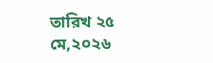তারিখ ২৫ মে,২০২৬